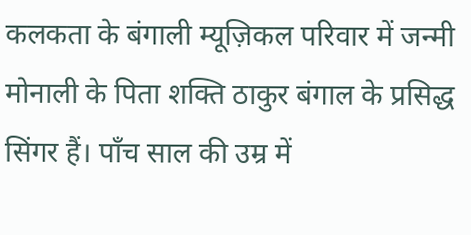कलकता के बंगाली म्यूज़िकल परिवार में जन्मी मोनाली के पिता शक्ति ठाकुर बंगाल के प्रसिद्ध सिंगर हैं। पाँच साल की उम्र में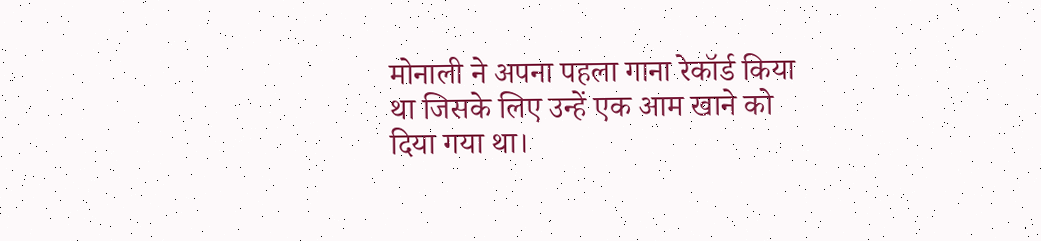मोनाली ने अपना पहला गाना रेकॉर्ड किया था जिसके लिए उन्हें एक आम खाने को दिया गया था।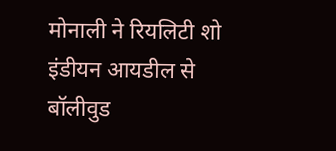मोनाली ने रियलिटी शो इंडीयन आयडील से बॉलीवुड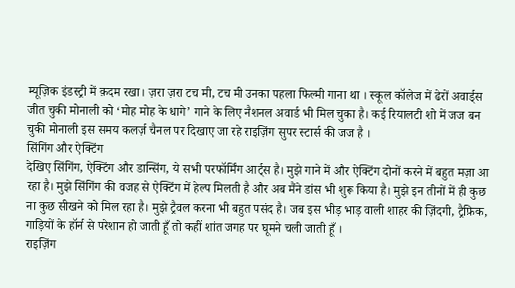म्यूज़िक इंडस्ट्री में क़दम रखा। ज़रा ज़रा टच मी, टच मी उनका पहला फिल्मी गाना था । स्कूल कॉलेज में ढेरों अवार्ड्स जीत चुकी मोनाली को ‘मोह मोह के धागे’ गाने के लिए नैशनल अवार्ड भी मिल चुका है। कई रियालटी शो में जज बन चुकी मोनाली इस समय कलर्ज़ चैनल पर दिखाए जा रहे राइज़िंग सुपर स्टार्स की जज है ।
सिंगिंग और ऐक्टिंग
देखिए सिंगिंग, ऐक्टिंग और डान्सिंग, ये सभी परफॉर्मिंग आर्ट्स है। मुझे गाने में और ऐक्टिंग दोनों करने में बहुत मज़ा आ रहा है। मुझे सिंगिंग की वजह से ऐक्टिंग में हेल्प मिलती है और अब मैंने डांस भी शुरू किया है। मुझे इन तीनों में ही कुछ ना कुछ सीखने को मिल रहा है। मुझे ट्रैवल करना भी बहुत पसंद है। जब इस भीड़ भाड़ वाली शाहर की ज़िंदगी, ट्रैफ़िक, गाड़ियों के हॉर्न से परेशान हो जाती हूँ तो कहीं शांत जगह पर घूमने चली जाती हूँ ।
राइज़िंग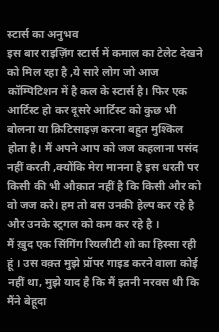स्टार्स का अनुभव
इस बार राइज़िंग स्टार्स में कमाल का टेलेट देखने को मिल रहा है ,ये सारे लोग जो आज कॉम्पिटिशन में है कल के स्टार्स है। फिर एक आर्टिस्ट हो कर दूसरे आर्टिस्ट को कुछ भी बोलना या क्रिटिसाइज़ करना बहुत मुश्किल होता है। मैं अपने आप को जज कहलाना पसंद नहीं करती ,क्योंकि मेरा मानना है इस धरती पर किसी की भी औक़ात नहीं है कि किसी और को वो जज करे। हम तो बस उनकी हेल्प कर रहे है और उनके स्ट्रगल को कम कर रहे है ।
मैं ख़ुद एक सिंगिंग रियलीटी शो का हिस्सा रही हूं । उस वक़्त मुझे प्रॉपर गाइड करने वाला कोई नहीं था, मुझे याद है कि मैं इतनी नरवस थी कि मैंने बेहूदा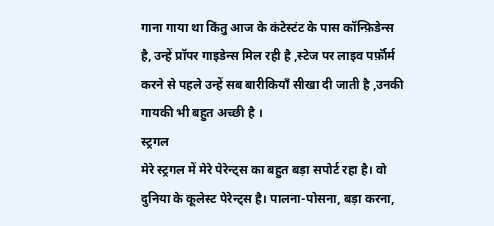गाना गाया था किंतु आज के कंटेस्टंट के पास कॉन्फ़िडेन्स है, उन्हें प्रॉपर गाइडेन्स मिल रही है ,स्टेज पर लाइव पर्फ़ॉर्म करने से पहले उन्हें सब बारीकियाँ सीखा दी जाती है ,उनकी गायकी भी बहुत अच्छी है ।
स्ट्रगल
मेरे स्ट्रगल में मेरे पेरेन्ट्स का बहुत बड़ा सपोर्ट रहा है। वो दुनिया के कूलेस्ट पेरेन्ट्स है। पालना-पोसना, बड़ा करना,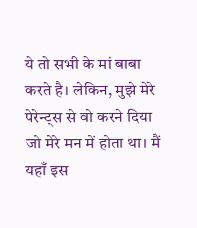ये तो सभी के मां बाबा करते है। लेकिन, मुझे मेरे पेरेन्ट्स से वो करने दिया जो मेरे मन में होता था। मैं यहाँ इस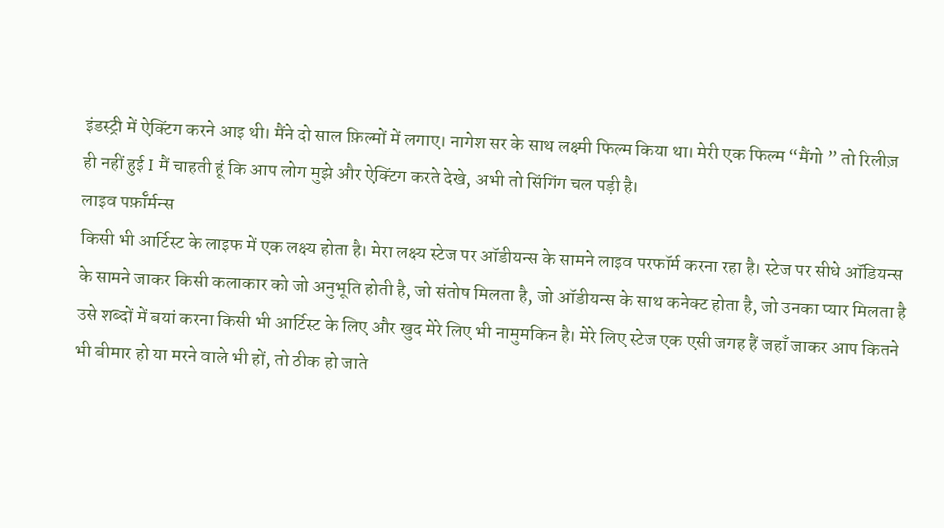इंडस्ट्री में ऐक्टिंग करने आइ थी। मैंने दो साल फ़िल्मों में लगाए। नागेश सर के साथ लक्ष्मी फिल्म किया था। मेरी एक फिल्म “मैंगो ” तो रिलीज़ ही नहीं हुई I मैं चाहती हूं कि आप लोग मुझे और ऐक्टिंग करते देखे, अभी तो सिंगिंग चल पड़ी है।
लाइव पर्फ़ॉर्मन्स
किसी भी आर्टिस्ट के लाइफ में एक लक्ष्य होता है। मेरा लक्ष्य स्टेज पर ऑडीयन्स के सामने लाइव परफॉर्म करना रहा है। स्टेज पर सीधे ऑडियन्स के सामने जाकर किसी कलाकार को जो अनुभूति होती है, जो संतोष मिलता है, जो ऑडीयन्स के साथ कनेक्ट होता है, जो उनका प्यार मिलता है उसे शब्दों में बयां करना किसी भी आर्टिस्ट के लिए और खुद मेरे लिए भी नामुमकिन है। मेरे लिए स्टेज एक एसी जगह हैं जहाँ जाकर आप कितने भी बीमार हो या मरने वाले भी हों, तो ठीक हो जाते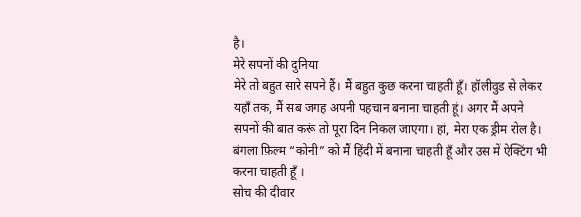है।
मेरे सपनों की दुनिया
मेरे तो बहुत सारे सपने हैं। मैं बहुत कुछ करना चाहती हूँ। हॉलीवुड से लेकर यहाँ तक, मैं सब जगह अपनी पहचान बनाना चाहती हूं। अगर मैं अपने सपनों की बात करूं तो पूरा दिन निकल जाएगा। हां, मेरा एक ड्रीम रोल है। बंगला फ़िल्म “कोनी” को मैं हिंदी में बनाना चाहती हूँ और उस में ऐक्टिंग भी करना चाहती हूँ ।
सोच की दीवार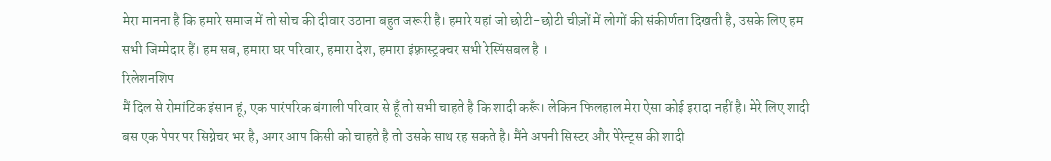मेरा मानना है कि हमारे समाज में तो सोच की दीवार उठाना बहुत जरूरी है। हमारे यहां जो छोटी-छोटी चीज़ों में लोगों की संकीर्णता दिखती है, उसके लिए हम सभी जिम्मेदार हैं। हम सब, हमारा घर परिवार, हमारा देश, हमारा इंफ़्रास्ट्रक्चर सभी रेस्पिंसबल है ।
रिलेशनशिप
मैं दिल से रोमांटिक इंसान हूं, एक पारंपरिक बंगाली परिवार से हूँ तो सभी चाहते है कि शादी करूँ। लेकिन फिलहाल मेरा ऐसा कोई इरादा नहीं है। मेरे लिए शादी बस एक पेपर पर सिग्नेचर भर है, अगर आप किसी को चाहते है तो उसके साथ रह सकते है। मैंने अपनी सिस्टर और पेरेन्ट्स की शादी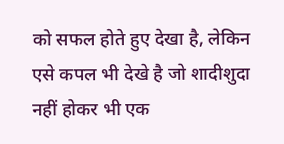को सफल होते हुए देखा है, लेकिन एसे कपल भी देखे है जो शादीशुदा नहीं होकर भी एक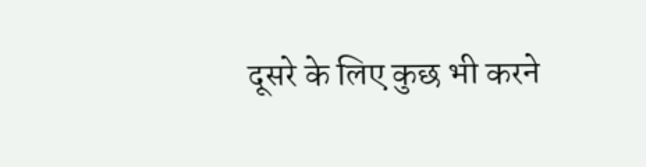दूसरे के लिए कुछ भी करने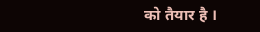को तैयार है ।